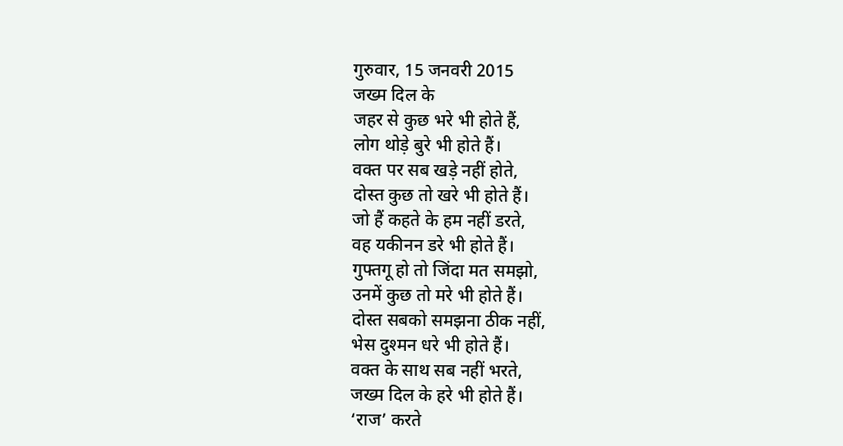गुरुवार, 15 जनवरी 2015
जख्म दिल के
जहर से कुछ भरे भी होते हैं‚
लोग थोड़े बुरे भी होते हैं।
वक्त पर सब खड़े नहीं होते‚
दोस्त कुछ तो खरे भी होते हैं।
जो हैं कहते के हम नहीं डरते‚
वह यकीनन डरे भी होते हैं।
गुफ्तगू हो तो जिंदा मत समझो‚
उनमें कुछ तो मरे भी होते हैं।
दोस्त सबको समझना ठीक नहीं‚
भेस दुश्मन धरे भी होते हैं।
वक्त के साथ सब नहीं भरते,
जख्म दिल के हरे भी होते हैं।
‘राज’ करते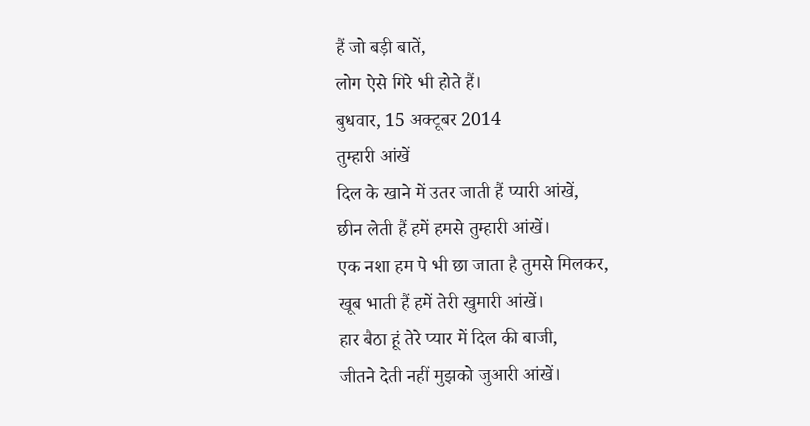हैं जो बड़ी बातें‚
लोग ऐसे गिरे भी होते हैं।
बुधवार, 15 अक्टूबर 2014
तुम्हारी आंखें
दिल के खाने में उतर जाती हैं प्यारी आंखें,
छीन लेती हैं हमें हमसे तुम्हारी आंखें।
एक नशा हम पे भी छा जाता है तुमसे मिलकर,
खूब भाती हैं हमें तेरी खुमारी आंखें।
हार बैठा हूं तेरे प्यार में दिल की बाजी,
जीतने देती नहीं मुझको जुआरी आंखें।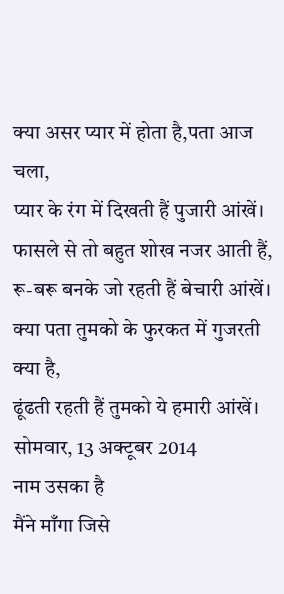क्या असर प्यार में होता है,पता आज चला,
प्यार के रंग में दिखती हैं पुजारी आंखें।
फासले से तो बहुत शोख नजर आती हैं,
रू-बरू बनके जो रहती हैं बेचारी आंखें।
क्या पता तुमको के फुरकत में गुजरती क्या है,
ढूंढती रहती हैं तुमको ये हमारी आंखें।
सोमवार, 13 अक्टूबर 2014
नाम उसका है
मैंने माँगा जिसे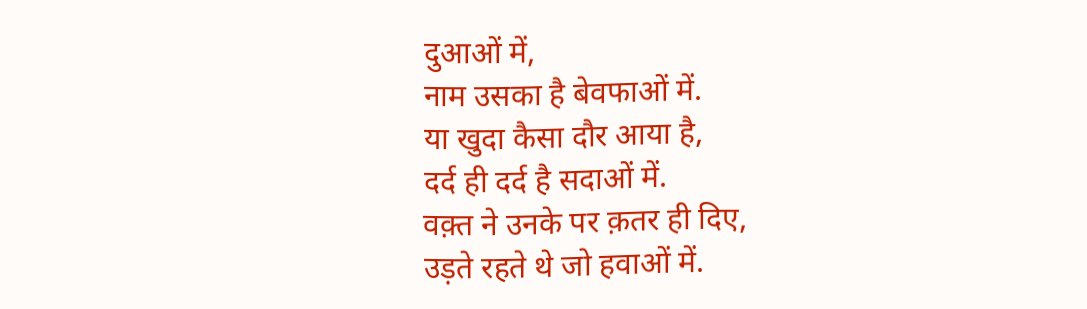दुआओं में,
नाम उसका है बेवफाओं में.
या खुदा कैसा दौर आया है,
दर्द ही दर्द है सदाओं में.
वक़्त ने उनके पर क़तर ही दिए,
उड़ते रहते थे जो हवाओं में.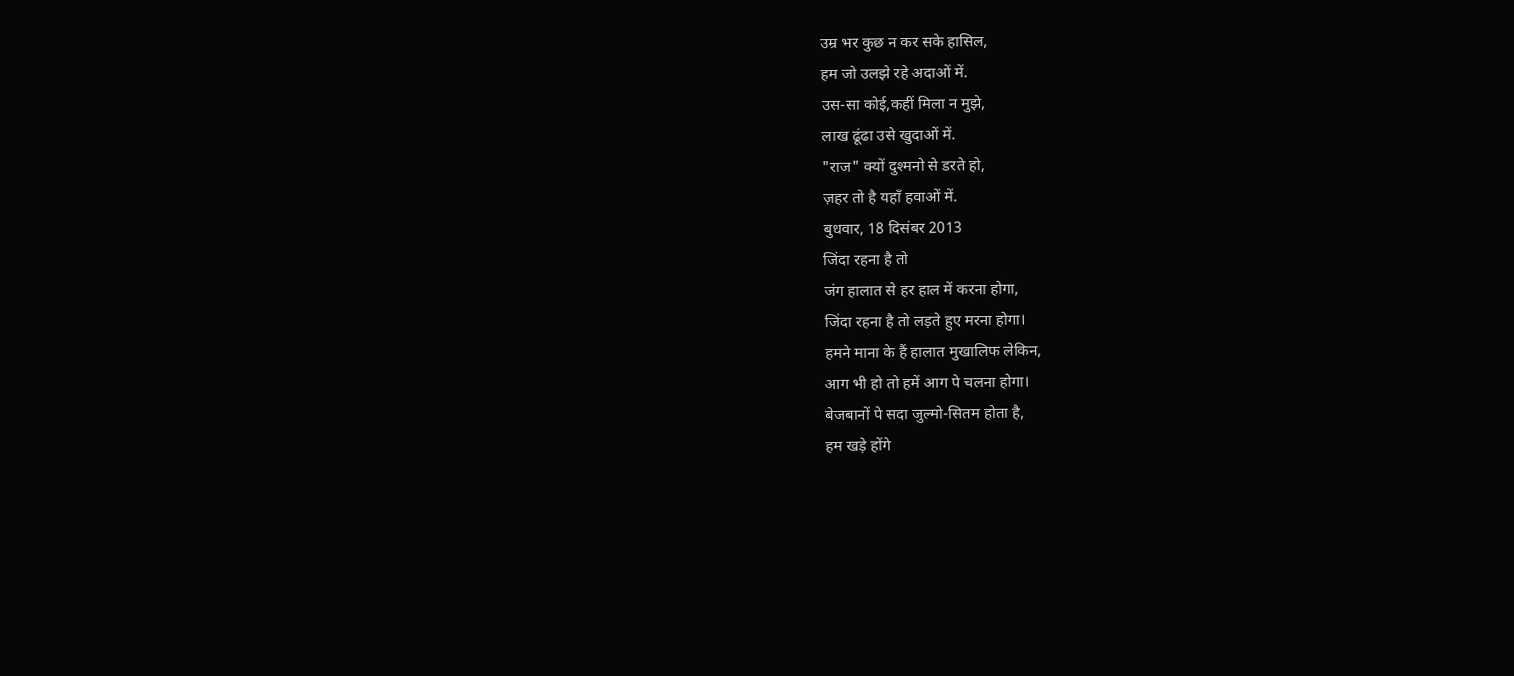उम्र भर कुछ न कर सके हासिल,
हम जो उलझे रहे अदाओं में.
उस-सा कोई,कहीं मिला न मुझे,
लाख ढूंढा उसे खुदाओं में.
"राज" क्यों दुश्मनो से डरते हो,
ज़हर तो है यहाँ हवाओं में.
बुधवार, 18 दिसंबर 2013
जिंदा रहना है तो
जंग हालात से हर हाल में करना होगा,
जिंदा रहना है तो लड़ते हुए मरना होगा।
हमने माना के हैं हालात मुखालिफ लेकिन,
आग भी हो तो हमें आग पे चलना होगा।
बेजबानों पे सदा जुल्मो-सितम होता है,
हम खड़े होंगे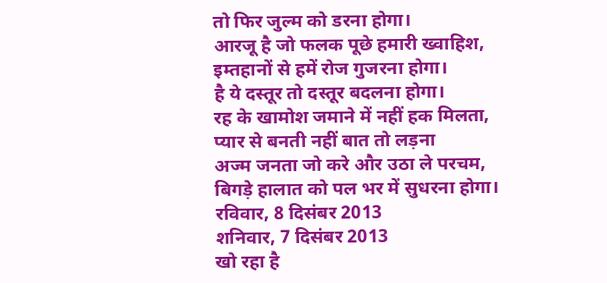तो फिर जुल्म को डरना होगा।
आरजू है जो फलक पूछे हमारी ख्वाहिश,
इम्तहानों से हमें रोज गुजरना होगा।
है ये दस्तूर तो दस्तूर बदलना होगा।
रह के खामोश जमाने में नहीं हक मिलता,
प्यार से बनती नहीं बात तो लड़ना
अज्म जनता जो करे और उठा ले परचम,
बिगड़े हालात को पल भर में सुधरना होगा।
रविवार, 8 दिसंबर 2013
शनिवार, 7 दिसंबर 2013
खो रहा है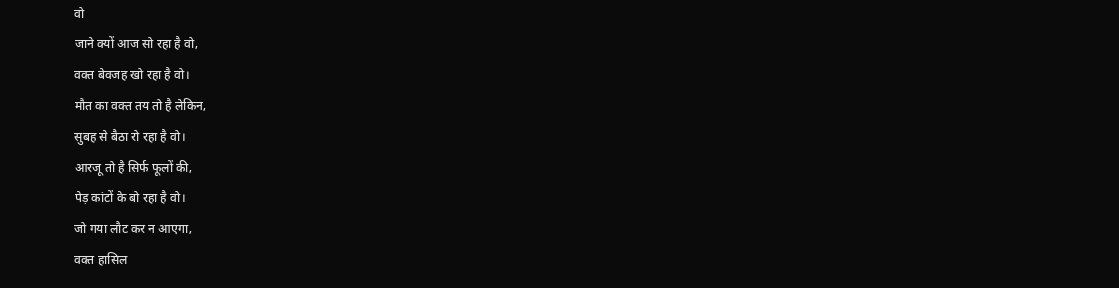वो
जाने क्यों आज सो रहा है वो‚
वक्त बेवजह खो रहा है वो।
मौत का वक्त तय तो है लेकिन‚
सुबह से बैठा रो रहा है वो।
आरजू तो है सिर्फ फूलों की‚
पेड़ कांटों के बो रहा है वो।
जो गया लौट कर न आएगा‚
वक्त हासिल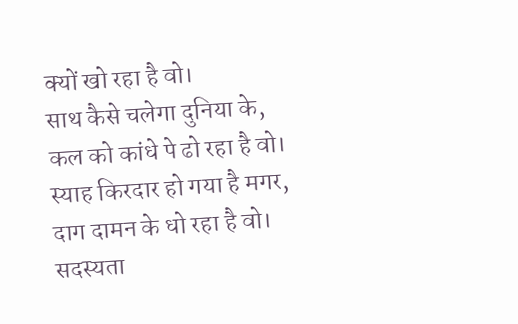क्यों खो रहा है वो।
साथ कैसे चलेगा दुनिया के‚
कल को कांधे पे ढो रहा है वो।
स्याह किरदार हो गया है मगर‚
दाग दामन के धो रहा है वो।
सदस्यता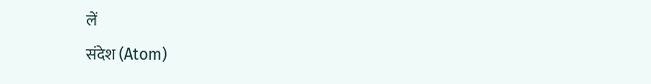लें
संदेश (Atom)